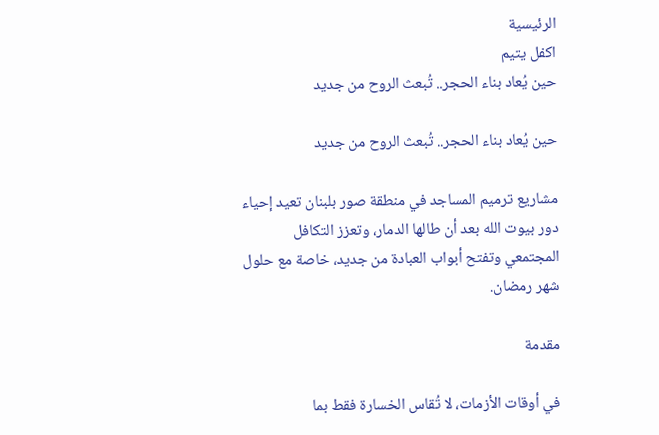الرئيسية
اكفل يتيم
حين يُعاد بناء الحجر.. تُبعث الروح من جديد

حين يُعاد بناء الحجر.. تُبعث الروح من جديد

مشاريع ترميم المساجد في منطقة صور بلبنان تعيد إحياء دور بيوت الله بعد أن طالها الدمار، وتعزز التكافل المجتمعي وتفتح أبواب العبادة من جديد، خاصة مع حلول شهر رمضان.

مقدمة

في أوقات الأزمات، لا تُقاس الخسارة فقط بما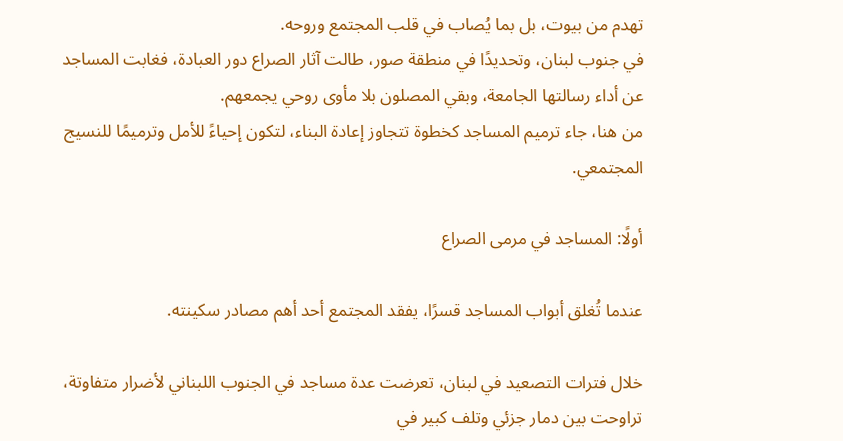تهدم من بيوت، بل بما يُصاب في قلب المجتمع وروحه.
في جنوب لبنان، وتحديدًا في منطقة صور، طالت آثار الصراع دور العبادة، فغابت المساجد عن أداء رسالتها الجامعة، وبقي المصلون بلا مأوى روحي يجمعهم.
من هنا، جاء ترميم المساجد كخطوة تتجاوز إعادة البناء، لتكون إحياءً للأمل وترميمًا للنسيج المجتمعي.

أولًا: المساجد في مرمى الصراع

عندما تُغلق أبواب المساجد قسرًا، يفقد المجتمع أحد أهم مصادر سكينته.

خلال فترات التصعيد في لبنان، تعرضت عدة مساجد في الجنوب اللبناني لأضرار متفاوتة، تراوحت بين دمار جزئي وتلف كبير في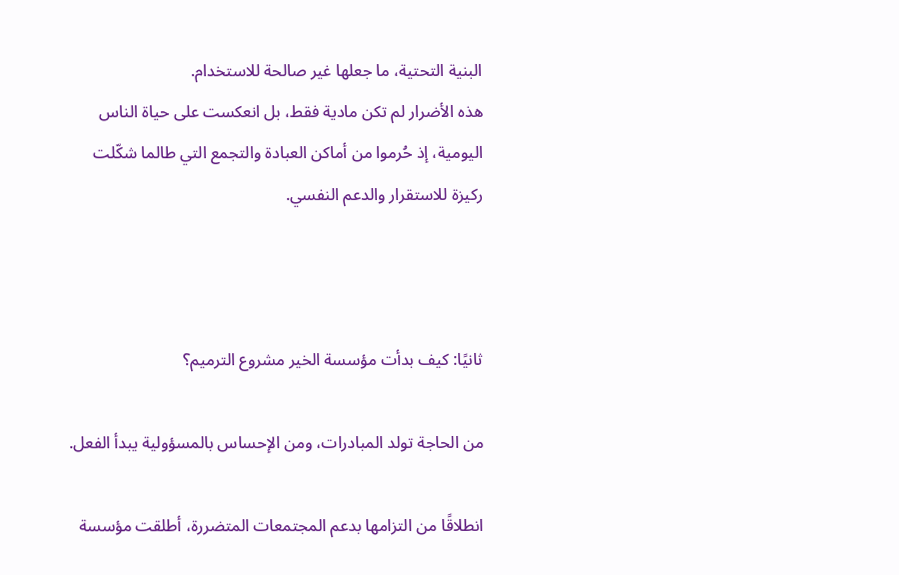البنية التحتية، ما جعلها غير صالحة للاستخدام.
هذه الأضرار لم تكن مادية فقط، بل انعكست على حياة الناس اليومية، إذ حُرموا من أماكن العبادة والتجمع التي طالما شكّلت ركيزة للاستقرار والدعم النفسي.



ثانيًا: كيف بدأت مؤسسة الخير مشروع الترميم؟

من الحاجة تولد المبادرات، ومن الإحساس بالمسؤولية يبدأ الفعل.

انطلاقًا من التزامها بدعم المجتمعات المتضررة، أطلقت مؤسسة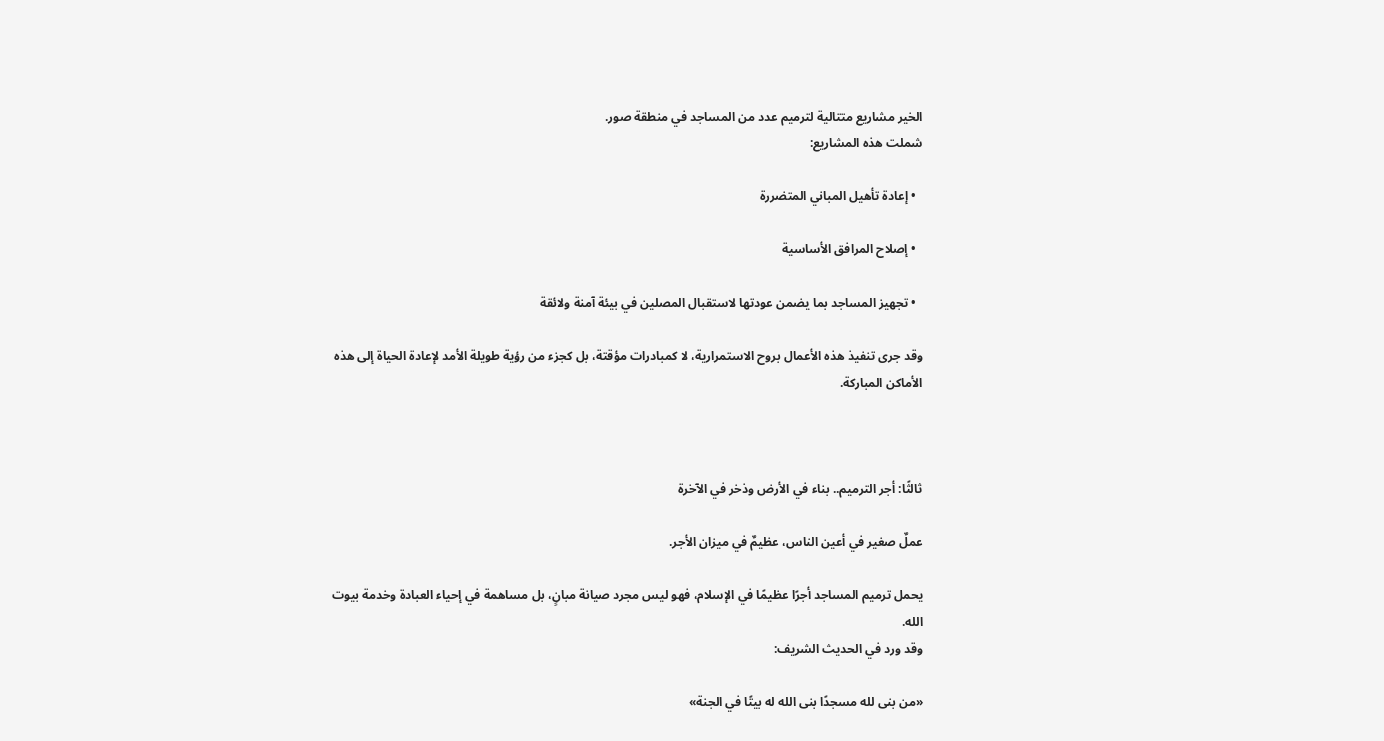الخير مشاريع متتالية لترميم عدد من المساجد في منطقة صور.
شملت هذه المشاريع:

  • إعادة تأهيل المباني المتضررة

  • إصلاح المرافق الأساسية

  • تجهيز المساجد بما يضمن عودتها لاستقبال المصلين في بيئة آمنة ولائقة

وقد جرى تنفيذ هذه الأعمال بروح الاستمرارية، لا كمبادرات مؤقتة، بل كجزء من رؤية طويلة الأمد لإعادة الحياة إلى هذه الأماكن المباركة.



ثالثًا: أجر الترميم.. بناء في الأرض وذخر في الآخرة

عملٌ صغير في أعين الناس، عظيمٌ في ميزان الأجر.

يحمل ترميم المساجد أجرًا عظيمًا في الإسلام، فهو ليس مجرد صيانة مبانٍ، بل مساهمة في إحياء العبادة وخدمة بيوت الله.
وقد ورد في الحديث الشريف:

«من بنى لله مسجدًا بنى الله له بيتًا في الجنة»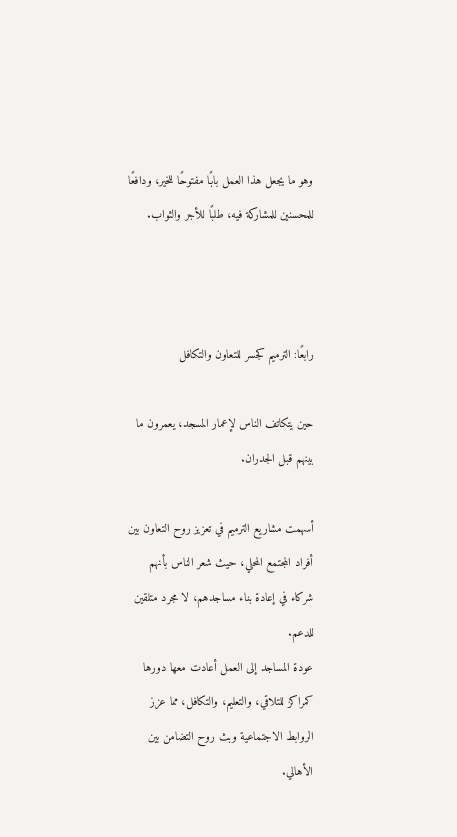وهو ما يجعل هذا العمل بابًا مفتوحًا للخير، ودافعًا للمحسنين للمشاركة فيه، طلبًا للأجر والثواب.



رابعًا: الترميم كجسر للتعاون والتكافل

حين يتكاتف الناس لإعمار المسجد، يعمرون ما بينهم قبل الجدران.

أسهمت مشاريع الترميم في تعزيز روح التعاون بين أفراد المجتمع المحلي، حيث شعر الناس بأنهم شركاء في إعادة بناء مساجدهم، لا مجرد متلقين للدعم.
عودة المساجد إلى العمل أعادت معها دورها كمراكز للتلاقي، والتعليم، والتكافل، مما عزز الروابط الاجتماعية وبث روح التضامن بين الأهالي.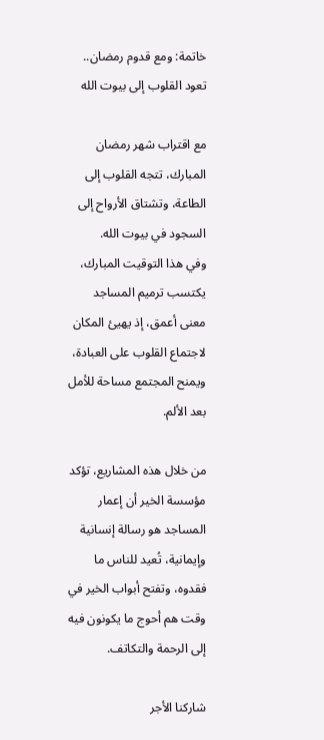خاتمة: ومع قدوم رمضان.. تعود القلوب إلى بيوت الله

مع اقتراب شهر رمضان المبارك، تتجه القلوب إلى الطاعة، وتشتاق الأرواح إلى السجود في بيوت الله.
وفي هذا التوقيت المبارك، يكتسب ترميم المساجد معنى أعمق، إذ يهيئ المكان لاجتماع القلوب على العبادة، ويمنح المجتمع مساحة للأمل بعد الألم.

من خلال هذه المشاريع، تؤكد مؤسسة الخير أن إعمار المساجد هو رسالة إنسانية وإيمانية، تُعيد للناس ما فقدوه، وتفتح أبواب الخير في وقت هم أحوج ما يكونون فيه إلى الرحمة والتكاتف.

شاركنا الأجر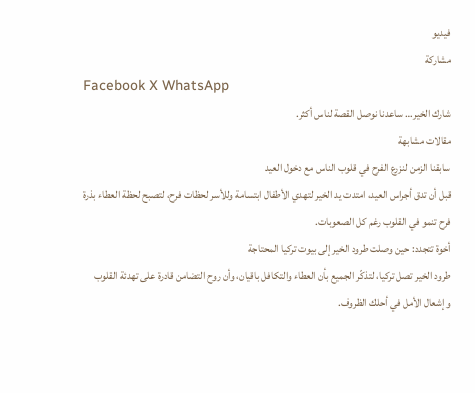فيديو
مشاركة
Facebook X WhatsApp
شارك الخير… ساعدنا نوصل القصة لناس أكثر.
مقالات مشابهة
سابقنا الزمن لنزرع الفرح في قلوب الناس مع دخول العيد
قبل أن تدق أجراس العيد، امتدت يد الخير لتهدي الأطفال ابتسامة وللأسر لحظات فرح، لتصبح لحظة العطاء بذرة فرح تنمو في القلوب رغم كل الصعوبات.
أخوة تتجدد: حين وصلت طرود الخير إلى بيوت تركيا المحتاجة
طرود الخير تصل تركيا، لتذكّر الجميع بأن العطاء والتكافل باقيان، وأن روح التضامن قادرة على تهدئة القلوب وإشعال الأمل في أحلك الظروف.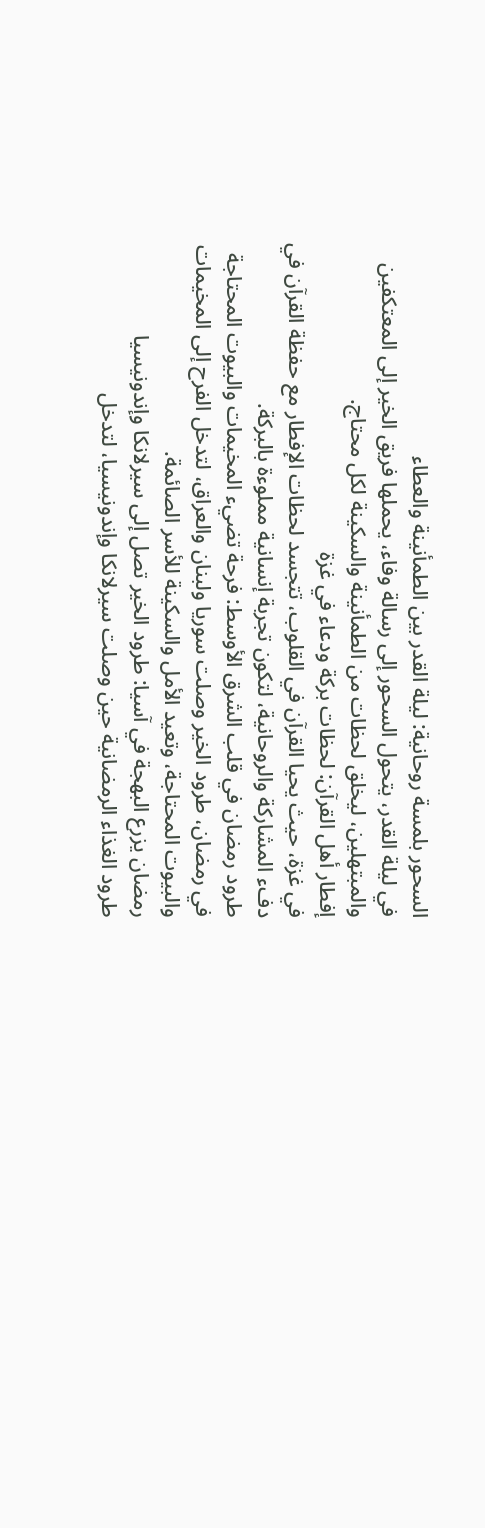السحور بلمسة روحانية: ليلة القدر بين الطمأنينة والعطاء
في ليلة القدر، يتحول السحور إلى رسالة وفاء، يحملها فريق الخير إلى المعتكفين والمبتهلين، ليخلق لحظات من الطمأنينة والسكينة لكل محتاج.
إفطار أهل القرآن: لحظات بركة ودعاء في غزة
في غزة، حيث يحيا القرآن في القلوب، تتجسد لحظات الإفطار مع حفظة القرآن في دفء المشاركة والروحانية، لتكون تجربة إنسانية مملوءة بالبركة.
طرود رمضان في قلب الشرق الأوسط: فرحة تضيء المخيمات والبيوت المحتاجة
في رمضان، طرود الخير وصلت سوريا ولبنان والعراق، لتدخل الفرح إلى المخيمات والبيوت المحتاجة، وتعيد الأمل والسكينة للأسر الصائمة.
رمضان يزرع البهجة في آسيا: طرود الخير تصل إلى سيرلانكا وإندونيسيا
طرود الغذاء الرمضانية حين وصلت سيرلانكا وإندونيسيا، لتدخل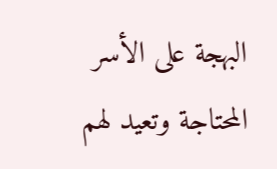البهجة على الأسر المحتاجة وتعيد لهم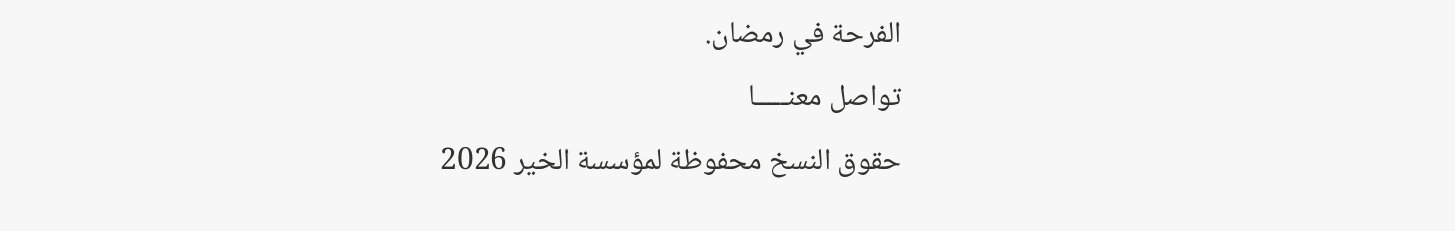الفرحة في رمضان.
تواصل معنـــــا
حقوق النسخ محفوظة لمؤسسة الخير 2026